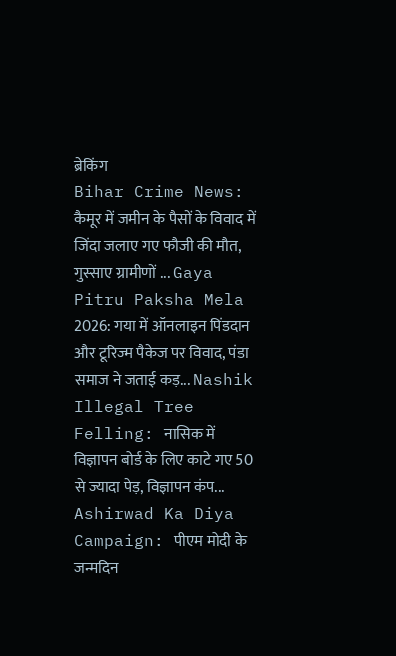ब्रेकिंग
Bihar Crime News: कैमूर में जमीन के पैसों के विवाद में जिंदा जलाए गए फौजी की मौत, गुस्साए ग्रामीणों ... Gaya Pitru Paksha Mela 2026: गया में ऑनलाइन पिंडदान और टूरिज्म पैकेज पर विवाद, पंडा समाज ने जताई कड़... Nashik Illegal Tree Felling: नासिक में विज्ञापन बोर्ड के लिए काटे गए 50 से ज्यादा पेड़, विज्ञापन कंप... Ashirwad Ka Diya Campaign: पीएम मोदी के जन्मदिन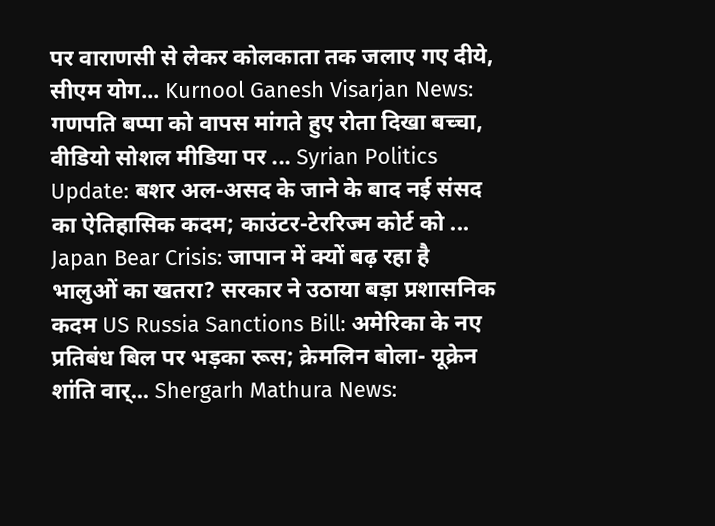पर वाराणसी से लेकर कोलकाता तक जलाए गए दीये, सीएम योग... Kurnool Ganesh Visarjan News: गणपति बप्पा को वापस मांगते हुए रोता दिखा बच्चा, वीडियो सोशल मीडिया पर ... Syrian Politics Update: बशर अल-असद के जाने के बाद नई संसद का ऐतिहासिक कदम; काउंटर-टेररिज्म कोर्ट को ... Japan Bear Crisis: जापान में क्यों बढ़ रहा है भालुओं का खतरा? सरकार ने उठाया बड़ा प्रशासनिक कदम US Russia Sanctions Bill: अमेरिका के नए प्रतिबंध बिल पर भड़का रूस; क्रेमलिन बोला- यूक्रेन शांति वार्... Shergarh Mathura News: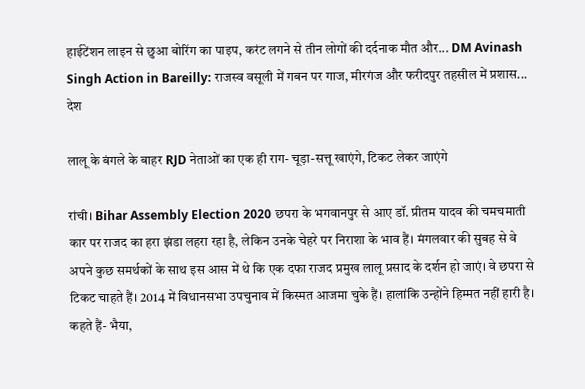हाईटेंशन लाइन से छुआ बोरिंग का पाइप, करंट लगने से तीन लोगों की दर्दनाक मौत और... DM Avinash Singh Action in Bareilly: राजस्व वसूली में गबन पर गाज, मीरगंज और फरीदपुर तहसील में प्रशास...
देश

लालू के बंगले के बाहर RJD नेताओं का एक ही राग- चूड़ा-सत्तू खाएंगे, टिकट लेकर जाएंगे

रांची। Bihar Assembly Election 2020 छपरा के भगवानपुर से आए डॉ. प्रीतम यादव की चमचमाती कार पर राजद का हरा झंडा लहरा रहा है, लेकिन उनके चेहरे पर निराशा के भाव हैं। मंगलवार की सुबह से वे अपने कुछ समर्थकों के साथ इस आस में थे कि एक दफा राजद प्रमुख लालू प्रसाद के दर्शन हो जाएं। वे छपरा से टिकट चाहते हैं। 2014 में विधानसभा उपचुनाव में किस्मत आजमा चुके हैं। हालांकि उन्होंने हिम्मत नहीं हारी है। कहते हैं- भैया,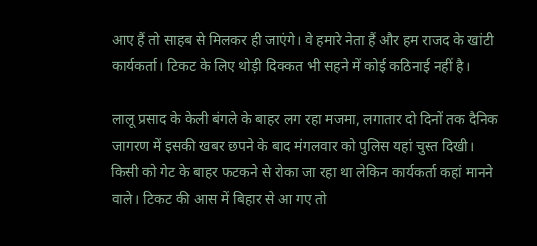आए हैं तो साहब से मिलकर ही जाएंगे। वे हमारे नेता हैं और हम राजद के खांटी कार्यकर्ता। टिकट के लिए थोड़ी दिक्कत भी सहने में कोई कठिनाई नहीं है।

लालू प्रसाद के केली बंगले के बाहर लग रहा मजमा, लगातार दो दिनों तक दैनिक जागरण में इसकी खबर छपने के बाद मंगलवार को पुलिस यहां चुस्त दिखी। किसी को गेट के बाहर फटकने से रोका जा रहा था लेकिन कार्यकर्ता कहां मानने वाले। टिकट की आस में बिहार से आ गए तो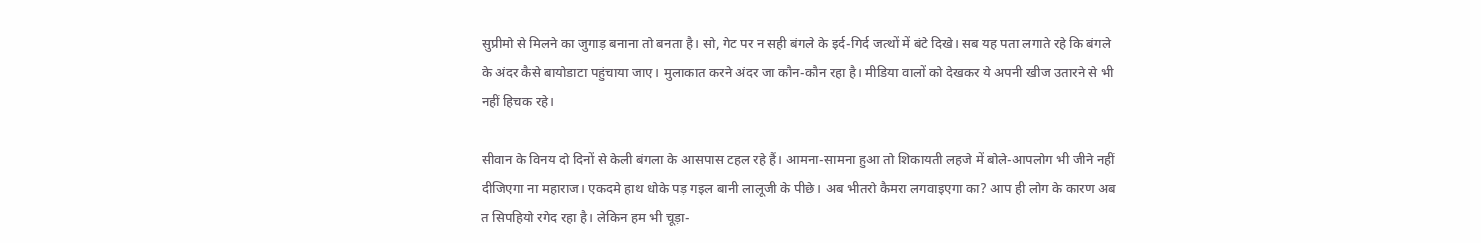सुप्रीमो से मिलने का जुगाड़ बनाना तो बनता है। सो, गेट पर न सही बंगले के इर्द-गिर्द जत्थों में बंटे दिखे। सब यह पता लगाते रहे कि बंगले के अंदर कैसे बायोडाटा पहुंचाया जाए। मुलाकात करने अंदर जा कौन-कौन रहा है। मीडिया वालों को देखकर ये अपनी खीज उतारने से भी नहीं हिचक रहे।

सीवान के विनय दो दिनों से केली बंगला के आसपास टहल रहे हैं। आमना-सामना हुआ तो शिकायती लहजे में बोले-आपलोग भी जीने नहीं दीजिएगा ना महाराज। एकदमे हाथ धोके पड़ गइल बानी लालूजी के पीछे। अब भीतरो कैमरा लगवाइएगा का? आप ही लोग के कारण अब त सिपहियो रगेद रहा है। लेकिन हम भी चूड़ा-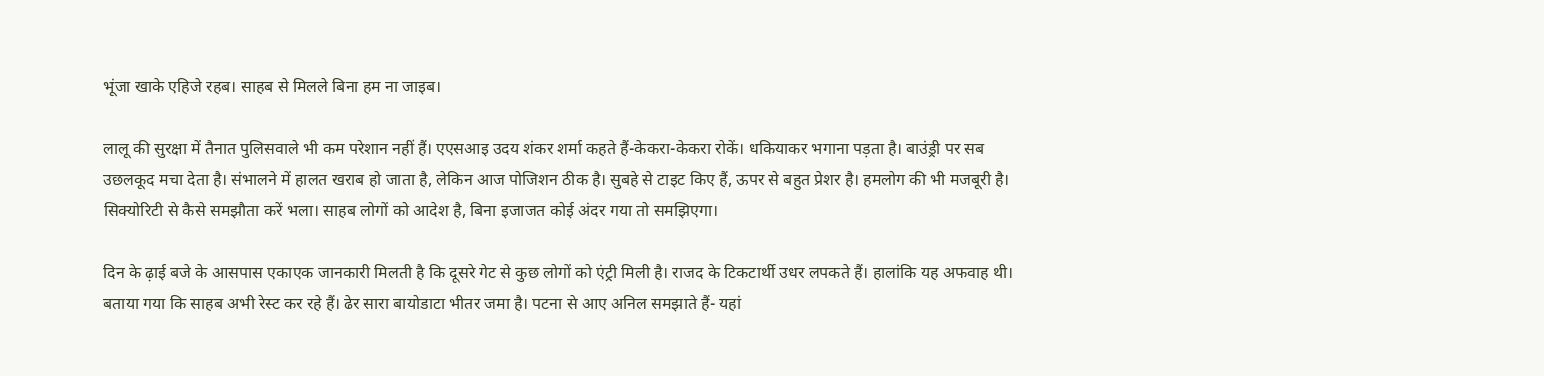भूंजा खाके एहिजे रहब। साहब से मिलले बिना हम ना जाइब।

लालू की सुरक्षा में तैनात पुलिसवाले भी कम परेशान नहीं हैं। एएसआइ उदय शंकर शर्मा कहते हैं-केकरा-केकरा रोकें। धकियाकर भगाना पड़ता है। बाउंड्री पर सब उछलकूद मचा देता है। संभालने में हालत खराब हो जाता है, लेकिन आज पोजिशन ठीक है। सुबहे से टाइट किए हैं, ऊपर से बहुत प्रेशर है। हमलोग की भी मजबूरी है। सिक्योरिटी से कैसे समझौता करें भला। साहब लोगों को आदेश है, बिना इजाजत कोई अंदर गया तो समझिएगा।

दिन के ढ़ाई बजे के आसपास एकाएक जानकारी मिलती है कि दूसरे गेट से कुछ लोगों को एंट्री मिली है। राजद के टिकटार्थी उधर लपकते हैं। हालांकि यह अफवाह थी। बताया गया कि साहब अभी रेस्ट कर रहे हैं। ढेर सारा बायोडाटा भीतर जमा है। पटना से आए अनिल समझाते हैं- यहां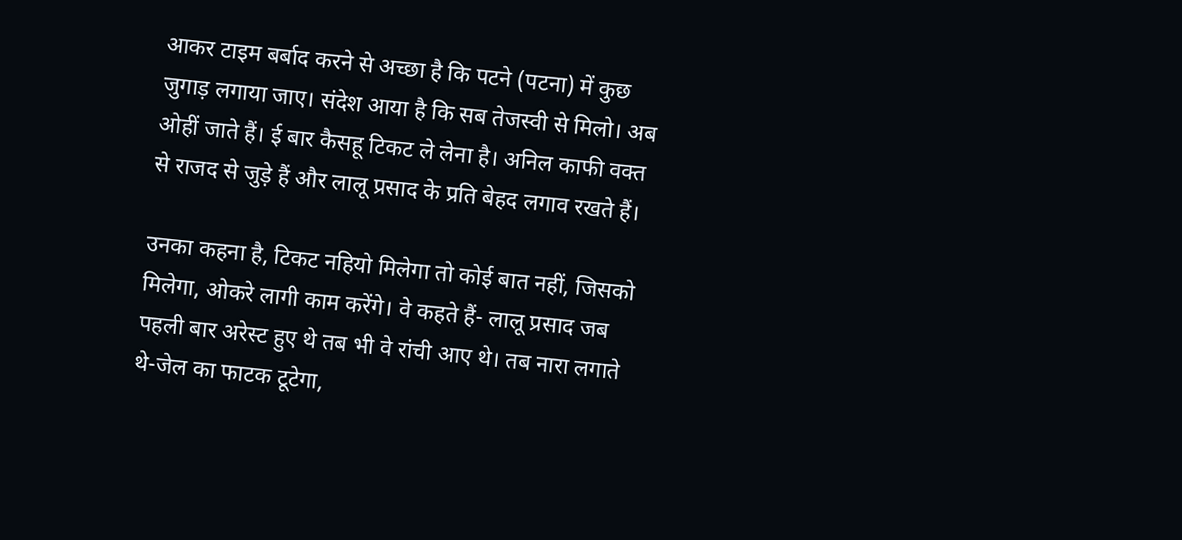आकर टाइम बर्बाद करने से अच्छा है कि पटने (पटना) में कुछ जुगाड़ लगाया जाए। संदेश आया है कि सब तेजस्वी से मिलो। अब ओहीं जाते हैं। ई बार कैसहू टिकट ले लेना है। अनिल काफी वक्त से राजद से जुड़े हैं और लालू प्रसाद के प्रति बेहद लगाव रखते हैं।

उनका कहना है, टिकट नहियो मिलेगा तो कोई बात नहीं, जिसको मिलेगा, ओकरे लागी काम करेंगे। वे कहते हैं- लालू प्रसाद जब पहली बार अरेस्ट हुए थे तब भी वे रांची आए थे। तब नारा लगाते थे-जेल का फाटक टूटेगा,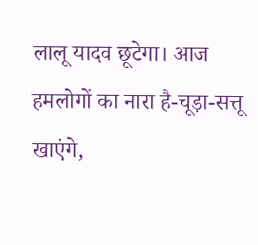लालू यादव छूटेगा। आज हमलोगों का नारा है-चूड़ा-सत्तू खाएंगे,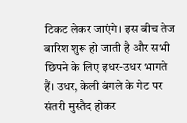टिकट लेकर जाएंगे। इस बीच तेज बारिश शुरू हो जाती है और सभी छिपने के लिए इधर-उधर भागते हैं। उधर, केली बंगले के गेट पर संतरी मुस्तैद होकर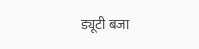ड्यूटी बजा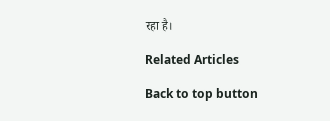रहा है।

Related Articles

Back to top button